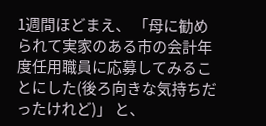1週間ほどまえ、 「母に勧められて実家のある市の会計年度任用職員に応募してみることにした(後ろ向きな気持ちだったけれど)」 と、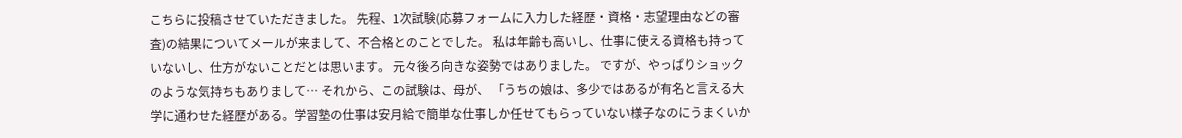こちらに投稿させていただきました。 先程、1次試験(応募フォームに入力した経歴・資格・志望理由などの審査)の結果についてメールが来まして、不合格とのことでした。 私は年齢も高いし、仕事に使える資格も持っていないし、仕方がないことだとは思います。 元々後ろ向きな姿勢ではありました。 ですが、やっぱりショックのような気持ちもありまして… それから、この試験は、母が、 「うちの娘は、多少ではあるが有名と言える大学に通わせた経歴がある。学習塾の仕事は安月給で簡単な仕事しか任せてもらっていない様子なのにうまくいか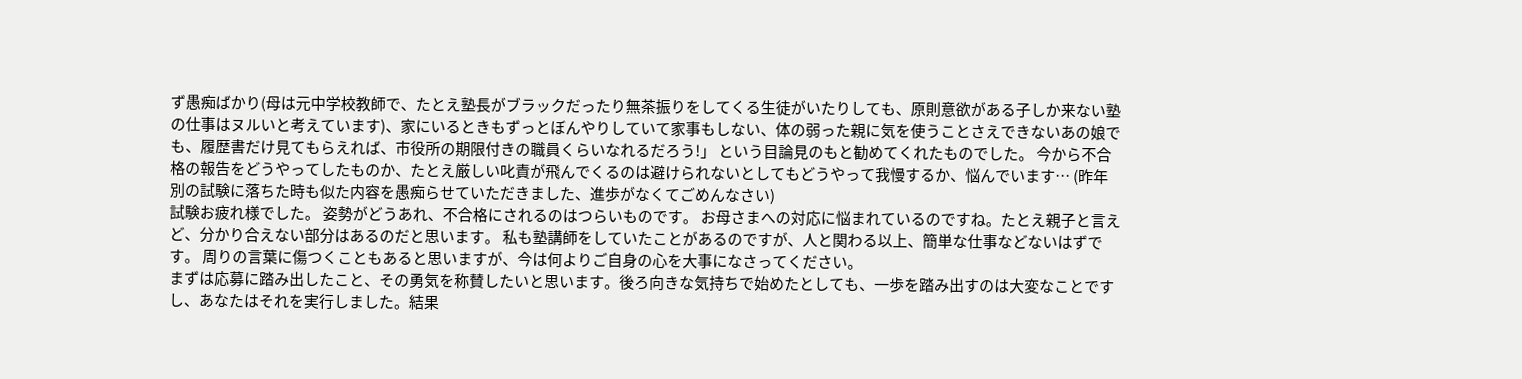ず愚痴ばかり(母は元中学校教師で、たとえ塾長がブラックだったり無茶振りをしてくる生徒がいたりしても、原則意欲がある子しか来ない塾の仕事はヌルいと考えています)、家にいるときもずっとぼんやりしていて家事もしない、体の弱った親に気を使うことさえできないあの娘でも、履歴書だけ見てもらえれば、市役所の期限付きの職員くらいなれるだろう!」 という目論見のもと勧めてくれたものでした。 今から不合格の報告をどうやってしたものか、たとえ厳しい叱責が飛んでくるのは避けられないとしてもどうやって我慢するか、悩んでいます… (昨年別の試験に落ちた時も似た内容を愚痴らせていただきました、進歩がなくてごめんなさい)
試験お疲れ様でした。 姿勢がどうあれ、不合格にされるのはつらいものです。 お母さまへの対応に悩まれているのですね。たとえ親子と言えど、分かり合えない部分はあるのだと思います。 私も塾講師をしていたことがあるのですが、人と関わる以上、簡単な仕事などないはずです。 周りの言葉に傷つくこともあると思いますが、今は何よりご自身の心を大事になさってください。
まずは応募に踏み出したこと、その勇気を称賛したいと思います。後ろ向きな気持ちで始めたとしても、一歩を踏み出すのは大変なことですし、あなたはそれを実行しました。結果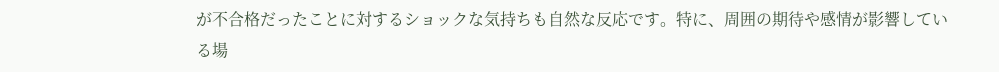が不合格だったことに対するショックな気持ちも自然な反応です。特に、周囲の期待や感情が影響している場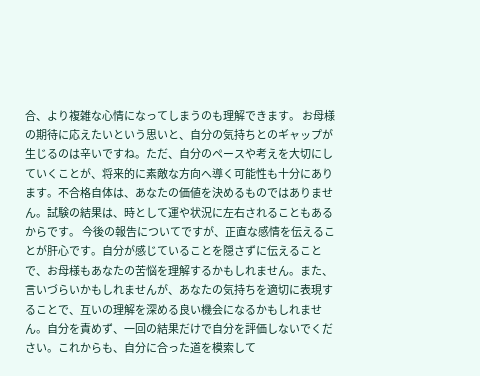合、より複雑な心情になってしまうのも理解できます。 お母様の期待に応えたいという思いと、自分の気持ちとのギャップが生じるのは辛いですね。ただ、自分のペースや考えを大切にしていくことが、将来的に素敵な方向へ導く可能性も十分にあります。不合格自体は、あなたの価値を決めるものではありません。試験の結果は、時として運や状況に左右されることもあるからです。 今後の報告についてですが、正直な感情を伝えることが肝心です。自分が感じていることを隠さずに伝えることで、お母様もあなたの苦悩を理解するかもしれません。また、言いづらいかもしれませんが、あなたの気持ちを適切に表現することで、互いの理解を深める良い機会になるかもしれません。自分を責めず、一回の結果だけで自分を評価しないでください。これからも、自分に合った道を模索して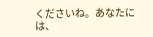くださいね。あなたには、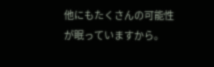他にもたくさんの可能性が眠っていますから。